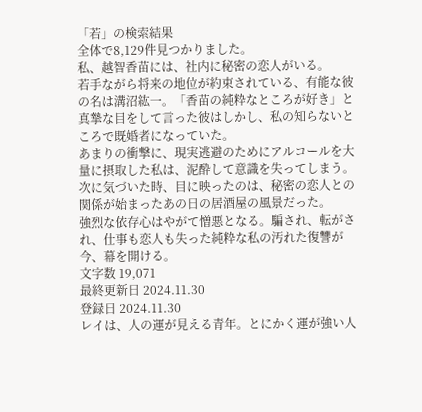「若」の検索結果
全体で8,129件見つかりました。
私、越智香苗には、社内に秘密の恋人がいる。
若手ながら将来の地位が約束されている、有能な彼の名は溝沼紘一。「香苗の純粋なところが好き」と真摯な目をして言った彼はしかし、私の知らないところで既婚者になっていた。
あまりの衝撃に、現実逃避のためにアルコールを大量に摂取した私は、泥酔して意識を失ってしまう。
次に気づいた時、目に映ったのは、秘密の恋人との関係が始まったあの日の居酒屋の風景だった。
強烈な依存心はやがて憎悪となる。騙され、転がされ、仕事も恋人も失った純粋な私の汚れた復讐が今、幕を開ける。
文字数 19,071
最終更新日 2024.11.30
登録日 2024.11.30
レイは、人の運が見える青年。とにかく運が強い人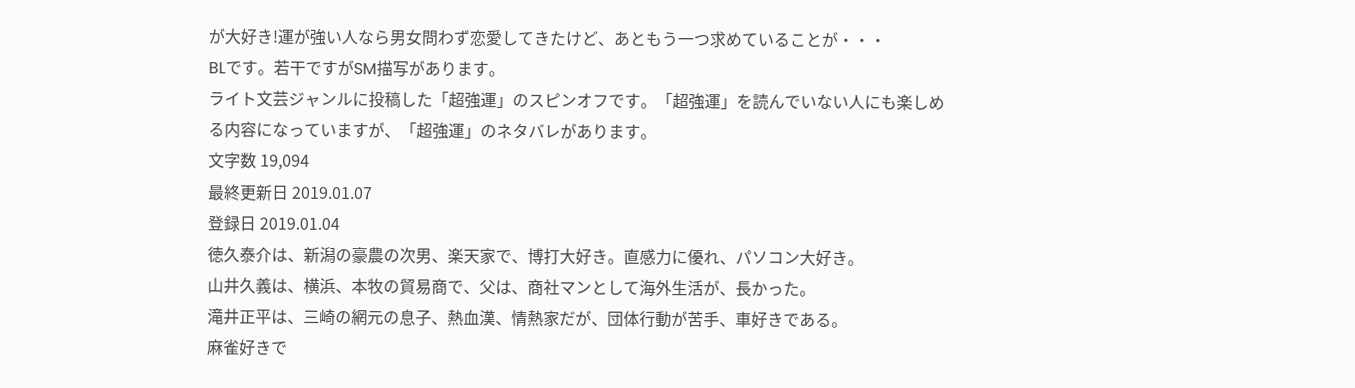が大好き!運が強い人なら男女問わず恋愛してきたけど、あともう一つ求めていることが・・・
BLです。若干ですがSM描写があります。
ライト文芸ジャンルに投稿した「超強運」のスピンオフです。「超強運」を読んでいない人にも楽しめる内容になっていますが、「超強運」のネタバレがあります。
文字数 19,094
最終更新日 2019.01.07
登録日 2019.01.04
徳久泰介は、新潟の豪農の次男、楽天家で、博打大好き。直感力に優れ、パソコン大好き。
山井久義は、横浜、本牧の貿易商で、父は、商社マンとして海外生活が、長かった。
滝井正平は、三崎の網元の息子、熱血漢、情熱家だが、団体行動が苦手、車好きである。
麻雀好きで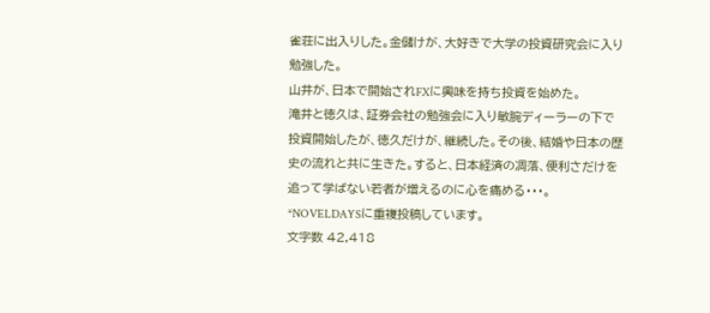雀荘に出入りした。金儲けが、大好きで大学の投資研究会に入り勉強した。
山井が、日本で開始されFXに興味を持ち投資を始めた。
滝井と徳久は、証券会社の勉強会に入り敏腕ディーラーの下で投資開始したが、徳久だけが、継続した。その後、結婚や日本の歴史の流れと共に生きた。すると、日本経済の凋落、便利さだけを追って学ばない若者が増えるのに心を痛める・・・。
*NOVELDAYSに重複投稿しています。
文字数 42,418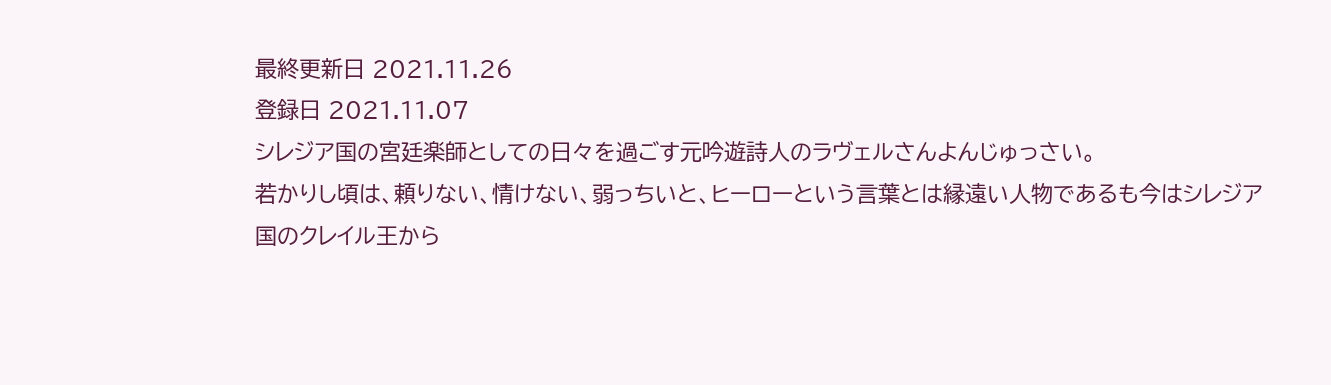最終更新日 2021.11.26
登録日 2021.11.07
シレジア国の宮廷楽師としての日々を過ごす元吟遊詩人のラヴェルさんよんじゅっさい。
若かりし頃は、頼りない、情けない、弱っちいと、ヒーローという言葉とは縁遠い人物であるも今はシレジア国のクレイル王から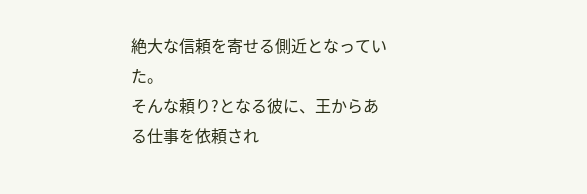絶大な信頼を寄せる側近となっていた。
そんな頼り?となる彼に、王からある仕事を依頼され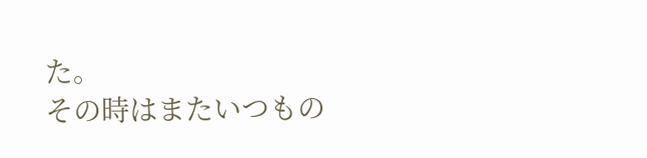た。
その時はまたいつもの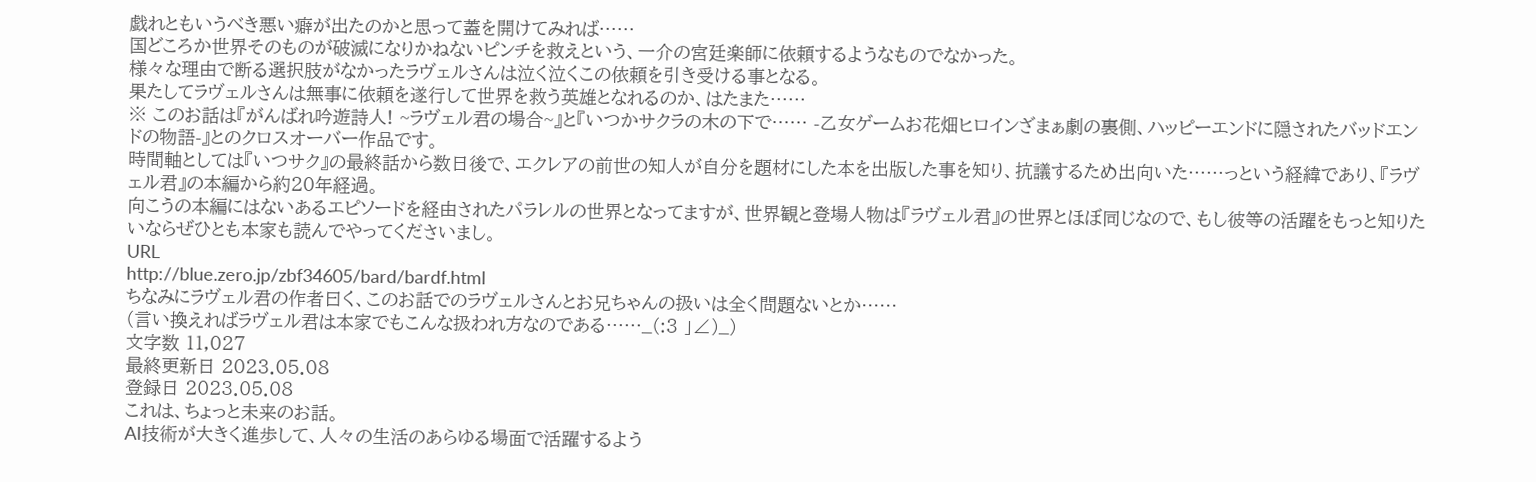戯れともいうべき悪い癖が出たのかと思って蓋を開けてみれば……
国どころか世界そのものが破滅になりかねないピンチを救えという、一介の宮廷楽師に依頼するようなものでなかった。
様々な理由で断る選択肢がなかったラヴェルさんは泣く泣くこの依頼を引き受ける事となる。
果たしてラヴェルさんは無事に依頼を遂行して世界を救う英雄となれるのか、はたまた……
※ このお話は『がんばれ吟遊詩人! ~ラヴェル君の場合~』と『いつかサクラの木の下で…… -乙女ゲームお花畑ヒロインざまぁ劇の裏側、ハッピーエンドに隠されたバッドエンドの物語-』とのクロスオーバー作品です。
時間軸としては『いつサク』の最終話から数日後で、エクレアの前世の知人が自分を題材にした本を出版した事を知り、抗議するため出向いた……っという経緯であり、『ラヴェル君』の本編から約20年経過。
向こうの本編にはないあるエピソードを経由されたパラレルの世界となってますが、世界観と登場人物は『ラヴェル君』の世界とほぼ同じなので、もし彼等の活躍をもっと知りたいならぜひとも本家も読んでやってくださいまし。
URL
http://blue.zero.jp/zbf34605/bard/bardf.html
ちなみにラヴェル君の作者曰く、このお話でのラヴェルさんとお兄ちゃんの扱いは全く問題ないとか……
(言い換えればラヴェル君は本家でもこんな扱われ方なのである……_(:3 」∠)_)
文字数 11,027
最終更新日 2023.05.08
登録日 2023.05.08
これは、ちょっと未来のお話。
AI技術が大きく進歩して、人々の生活のあらゆる場面で活躍するよう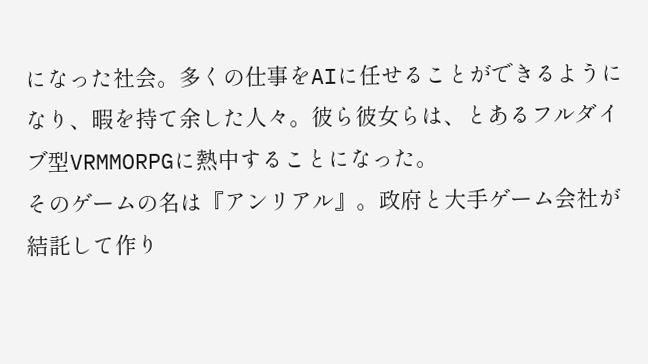になった社会。多くの仕事をAIに任せることができるようになり、暇を持て余した人々。彼ら彼女らは、とあるフルダイブ型VRMMORPGに熱中することになった。
そのゲームの名は『アンリアル』。政府と大手ゲーム会社が結託して作り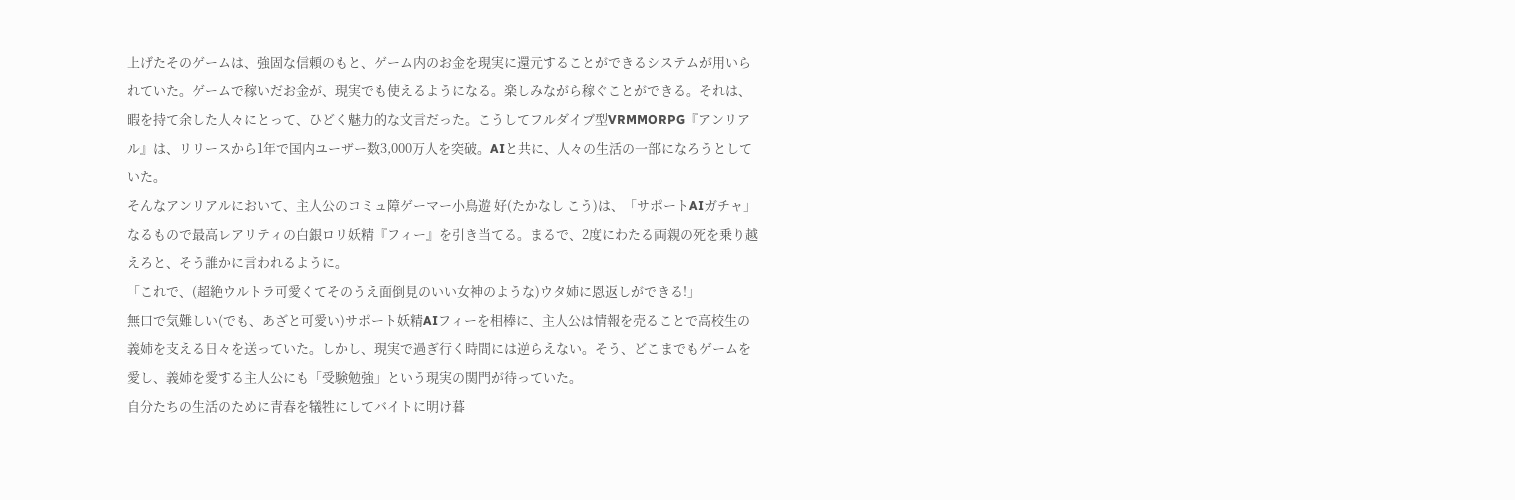上げたそのゲームは、強固な信頼のもと、ゲーム内のお金を現実に還元することができるシステムが用いられていた。ゲームで稼いだお金が、現実でも使えるようになる。楽しみながら稼ぐことができる。それは、暇を持て余した人々にとって、ひどく魅力的な文言だった。こうしてフルダイブ型VRMMORPG『アンリアル』は、リリースから1年で国内ユーザー数3,000万人を突破。AIと共に、人々の生活の一部になろうとしていた。
そんなアンリアルにおいて、主人公のコミュ障ゲーマー小鳥遊 好(たかなし こう)は、「サポートAIガチャ」なるもので最高レアリティの白銀ロリ妖精『フィー』を引き当てる。まるで、2度にわたる両親の死を乗り越えろと、そう誰かに言われるように。
「これで、(超絶ウルトラ可愛くてそのうえ面倒見のいい女神のような)ウタ姉に恩返しができる!」
無口で気難しい(でも、あざと可愛い)サポート妖精AIフィーを相棒に、主人公は情報を売ることで高校生の義姉を支える日々を送っていた。しかし、現実で過ぎ行く時間には逆らえない。そう、どこまでもゲームを愛し、義姉を愛する主人公にも「受験勉強」という現実の関門が待っていた。
自分たちの生活のために青春を犠牲にしてバイトに明け暮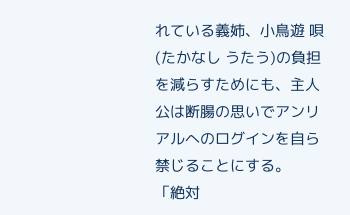れている義姉、小鳥遊 唄(たかなし うたう)の負担を減らすためにも、主人公は断腸の思いでアンリアルへのログインを自ら禁じることにする。
「絶対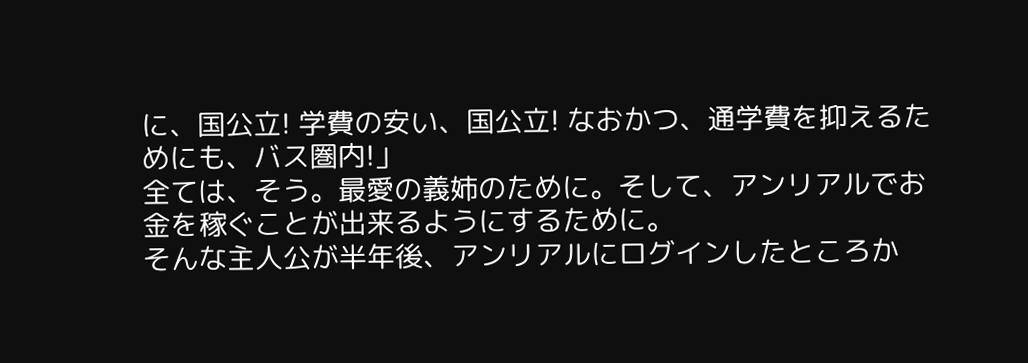に、国公立! 学費の安い、国公立! なおかつ、通学費を抑えるためにも、バス圏内!」
全ては、そう。最愛の義姉のために。そして、アンリアルでお金を稼ぐことが出来るようにするために。
そんな主人公が半年後、アンリアルにログインしたところか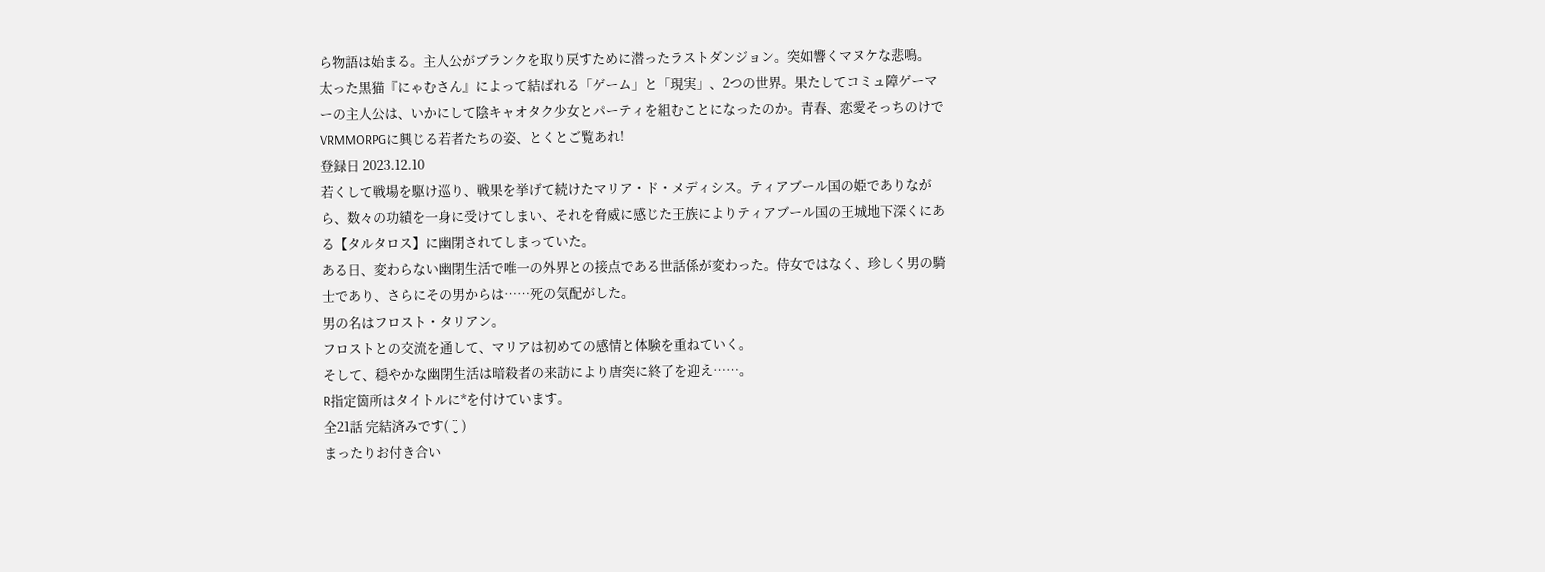ら物語は始まる。主人公がブランクを取り戻すために潜ったラストダンジョン。突如響くマヌケな悲鳴。
太った黒猫『にゃむさん』によって結ばれる「ゲーム」と「現実」、2つの世界。果たしてコミュ障ゲーマーの主人公は、いかにして陰キャオタク少女とパーティを組むことになったのか。青春、恋愛そっちのけでVRMMORPGに興じる若者たちの姿、とくとご覧あれ!
登録日 2023.12.10
若くして戦場を駆け巡り、戦果を挙げて続けたマリア・ド・メディシス。ティアブール国の姫でありながら、数々の功績を一身に受けてしまい、それを脅威に感じた王族によりティアブール国の王城地下深くにある【タルタロス】に幽閉されてしまっていた。
ある日、変わらない幽閉生活で唯一の外界との接点である世話係が変わった。侍女ではなく、珍しく男の騎士であり、さらにその男からは……死の気配がした。
男の名はフロスト・タリアン。
フロストとの交流を通して、マリアは初めての感情と体験を重ねていく。
そして、穏やかな幽閉生活は暗殺者の来訪により唐突に終了を迎え……。
R指定箇所はタイトルに*を付けています。
全21話 完結済みです( ¨̮ )
まったりお付き合い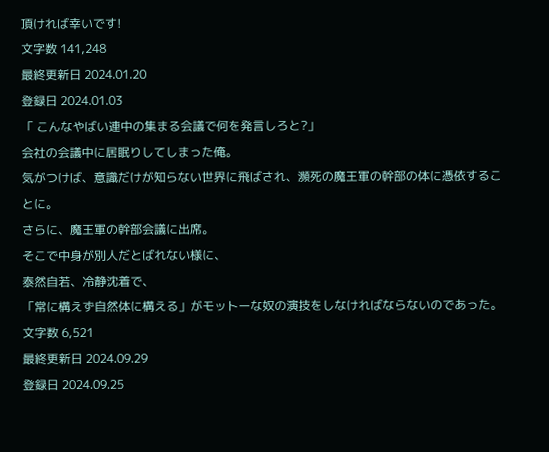頂ければ幸いです!
文字数 141,248
最終更新日 2024.01.20
登録日 2024.01.03
「 こんなやばい連中の集まる会議で何を発言しろと?」
会社の会議中に居眠りしてしまった俺。
気がつけば、意識だけが知らない世界に飛ばされ、瀕死の魔王軍の幹部の体に憑依することに。
さらに、魔王軍の幹部会議に出席。
そこで中身が別人だとばれない様に、
泰然自若、冷静沈着で、
「常に構えず自然体に構える」がモットーな奴の演技をしなければならないのであった。
文字数 6,521
最終更新日 2024.09.29
登録日 2024.09.25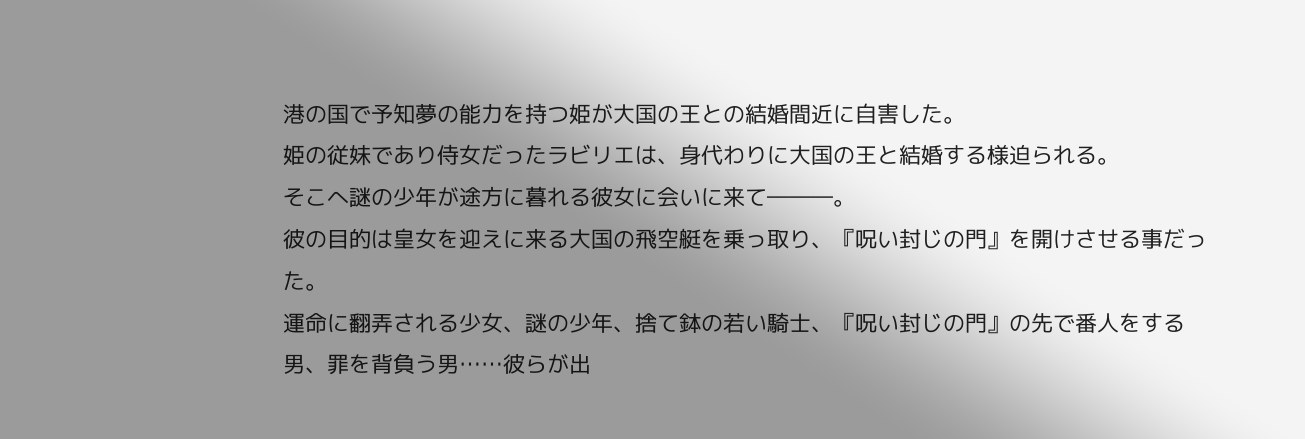港の国で予知夢の能力を持つ姫が大国の王との結婚間近に自害した。
姫の従妹であり侍女だったラビリエは、身代わりに大国の王と結婚する様迫られる。
そこへ謎の少年が途方に暮れる彼女に会いに来て―――。
彼の目的は皇女を迎えに来る大国の飛空艇を乗っ取り、『呪い封じの門』を開けさせる事だった。
運命に翻弄される少女、謎の少年、捨て鉢の若い騎士、『呪い封じの門』の先で番人をする男、罪を背負う男……彼らが出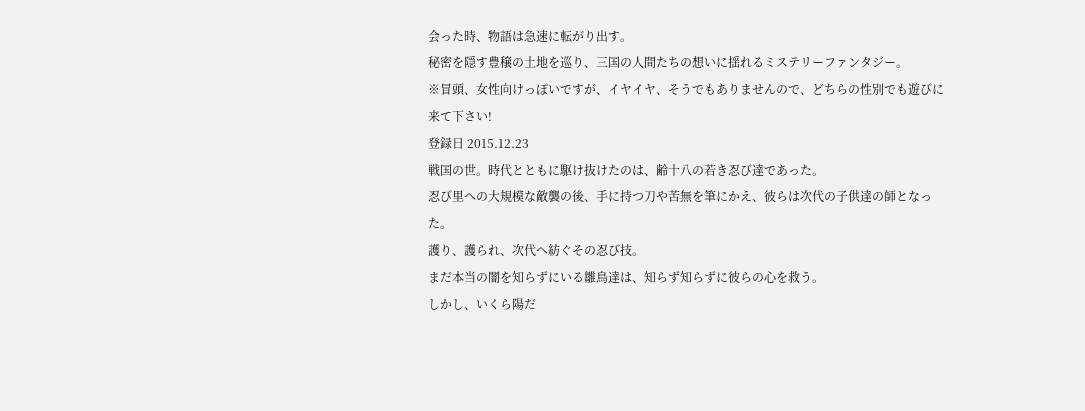会った時、物語は急速に転がり出す。
秘密を隠す豊穣の土地を巡り、三国の人間たちの想いに揺れるミステリーファンタジー。
※冒頭、女性向けっぽいですが、イヤイヤ、そうでもありませんので、どちらの性別でも遊びに来て下さい!
登録日 2015.12.23
戦国の世。時代とともに駆け抜けたのは、齢十八の若き忍び達であった。
忍び里への大規模な敵襲の後、手に持つ刀や苦無を筆にかえ、彼らは次代の子供達の師となった。
護り、護られ、次代へ紡ぐその忍び技。
まだ本当の闇を知らずにいる雛鳥達は、知らず知らずに彼らの心を救う。
しかし、いくら陽だ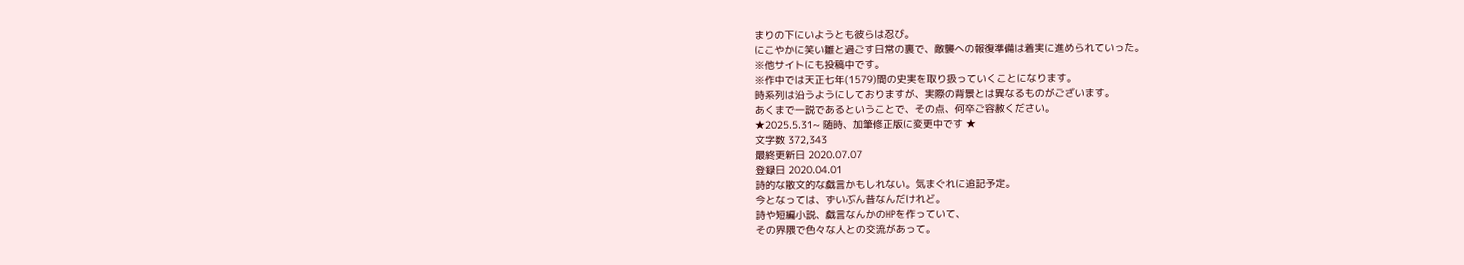まりの下にいようとも彼らは忍び。
にこやかに笑い雛と過ごす日常の裏で、敵襲への報復準備は着実に進められていった。
※他サイトにも投稿中です。
※作中では天正七年(1579)間の史実を取り扱っていくことになります。
時系列は沿うようにしておりますが、実際の背景とは異なるものがございます。
あくまで一説であるということで、その点、何卒ご容赦ください。
★2025.5.31~ 随時、加筆修正版に変更中です ★
文字数 372,343
最終更新日 2020.07.07
登録日 2020.04.01
詩的な散文的な戯言かもしれない。気まぐれに追記予定。
今となっては、ずいぶん昔なんだけれど。
詩や短編小説、戯言なんかのHPを作っていて、
その界隈で色々な人との交流があって。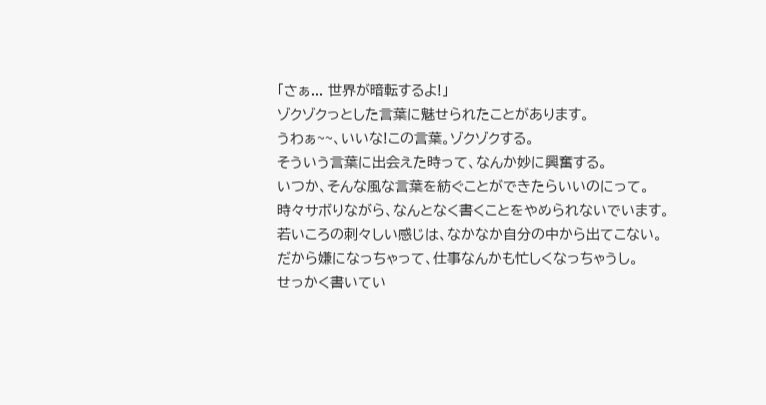「さぁ... 世界が暗転するよ!」
ゾクゾクっとした言葉に魅せられたことがあります。
うわぁ~~、いいな!この言葉。ゾクゾクする。
そういう言葉に出会えた時って、なんか妙に興奮する。
いつか、そんな風な言葉を紡ぐことができたらいいのにって。
時々サボりながら、なんとなく書くことをやめられないでいます。
若いころの刺々しい感じは、なかなか自分の中から出てこない。
だから嫌になっちゃって、仕事なんかも忙しくなっちゃうし。
せっかく書いてい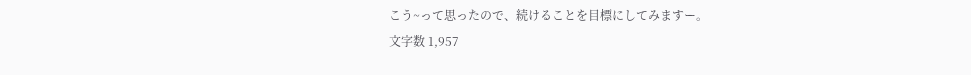こう~って思ったので、続けることを目標にしてみますー。
文字数 1,957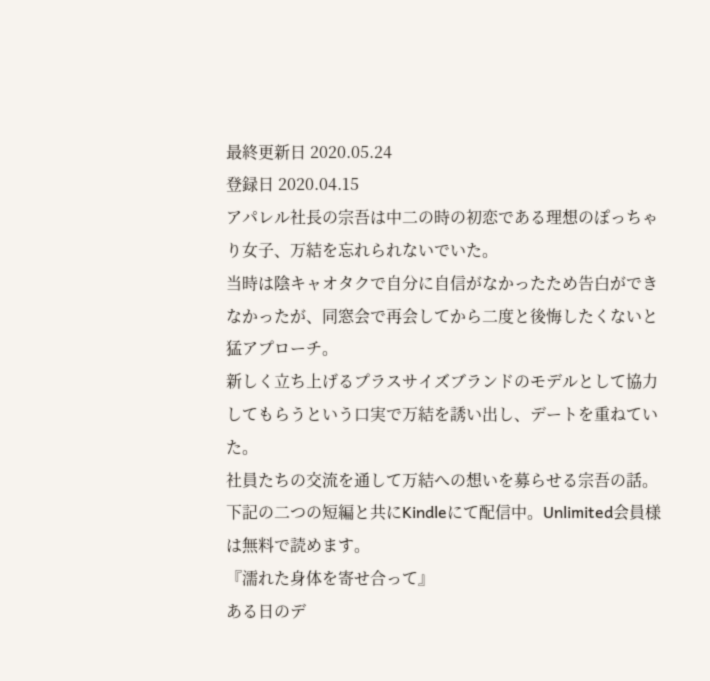最終更新日 2020.05.24
登録日 2020.04.15
アパレル社長の宗吾は中二の時の初恋である理想のぽっちゃり女子、万結を忘れられないでいた。
当時は陰キャオタクで自分に自信がなかったため告白ができなかったが、同窓会で再会してから二度と後悔したくないと猛アプローチ。
新しく立ち上げるプラスサイズブランドのモデルとして協力してもらうという口実で万結を誘い出し、デートを重ねていた。
社員たちの交流を通して万結への想いを募らせる宗吾の話。
下記の二つの短編と共にKindleにて配信中。Unlimited会員様は無料で読めます。
『濡れた身体を寄せ合って』
ある日のデ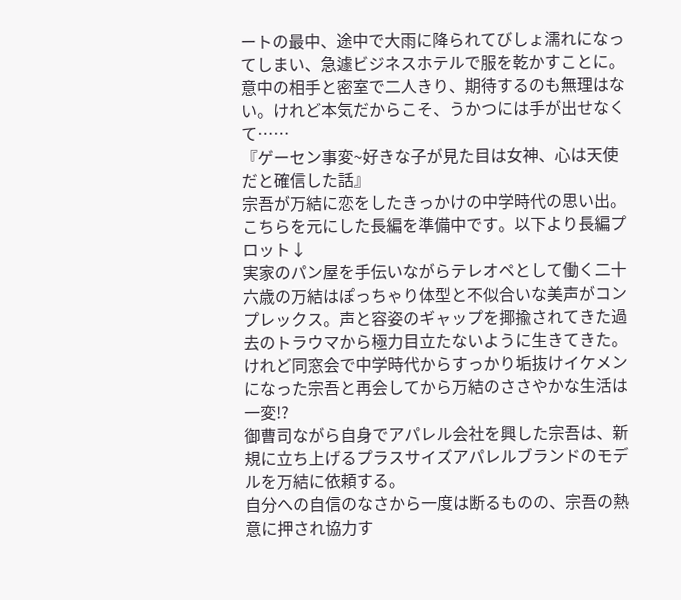ートの最中、途中で大雨に降られてびしょ濡れになってしまい、急遽ビジネスホテルで服を乾かすことに。
意中の相手と密室で二人きり、期待するのも無理はない。けれど本気だからこそ、うかつには手が出せなくて……
『ゲーセン事変~好きな子が見た目は女神、心は天使だと確信した話』
宗吾が万結に恋をしたきっかけの中学時代の思い出。
こちらを元にした長編を準備中です。以下より長編プロット↓
実家のパン屋を手伝いながらテレオペとして働く二十六歳の万結はぽっちゃり体型と不似合いな美声がコンプレックス。声と容姿のギャップを揶揄されてきた過去のトラウマから極力目立たないように生きてきた。
けれど同窓会で中学時代からすっかり垢抜けイケメンになった宗吾と再会してから万結のささやかな生活は一変!?
御曹司ながら自身でアパレル会社を興した宗吾は、新規に立ち上げるプラスサイズアパレルブランドのモデルを万結に依頼する。
自分への自信のなさから一度は断るものの、宗吾の熱意に押され協力す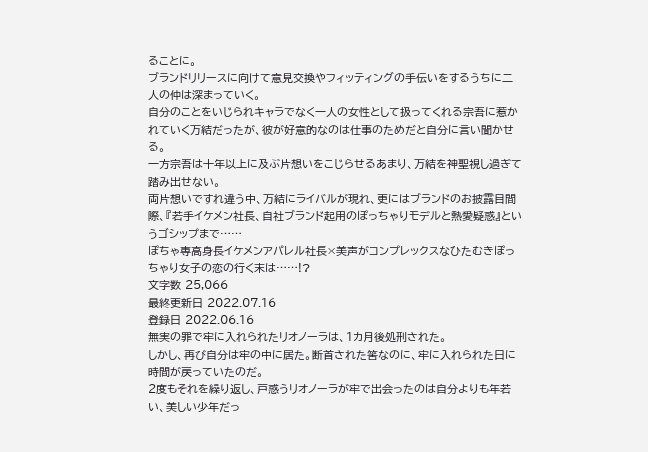ることに。
ブランドリリースに向けて意見交換やフィッティングの手伝いをするうちに二人の仲は深まっていく。
自分のことをいじられキャラでなく一人の女性として扱ってくれる宗吾に惹かれていく万結だったが、彼が好意的なのは仕事のためだと自分に言い聞かせる。
一方宗吾は十年以上に及ぶ片想いをこじらせるあまり、万結を神聖視し過ぎて踏み出せない。
両片想いですれ違う中、万結にライバルが現れ、更にはブランドのお披露目間際、『若手イケメン社長、自社ブランド起用のぽっちゃりモデルと熱愛疑惑』というゴシップまで……
ぽちゃ専高身長イケメンアパレル社長×美声がコンプレックスなひたむきぽっちゃり女子の恋の行く末は……!?
文字数 25,066
最終更新日 2022.07.16
登録日 2022.06.16
無実の罪で牢に入れられたリオノーラは、1カ月後処刑された。
しかし、再び自分は牢の中に居た。断首された筈なのに、牢に入れられた日に時間が戻っていたのだ。
2度もそれを繰り返し、戸惑うリオノーラが牢で出会ったのは自分よりも年若い、美しい少年だっ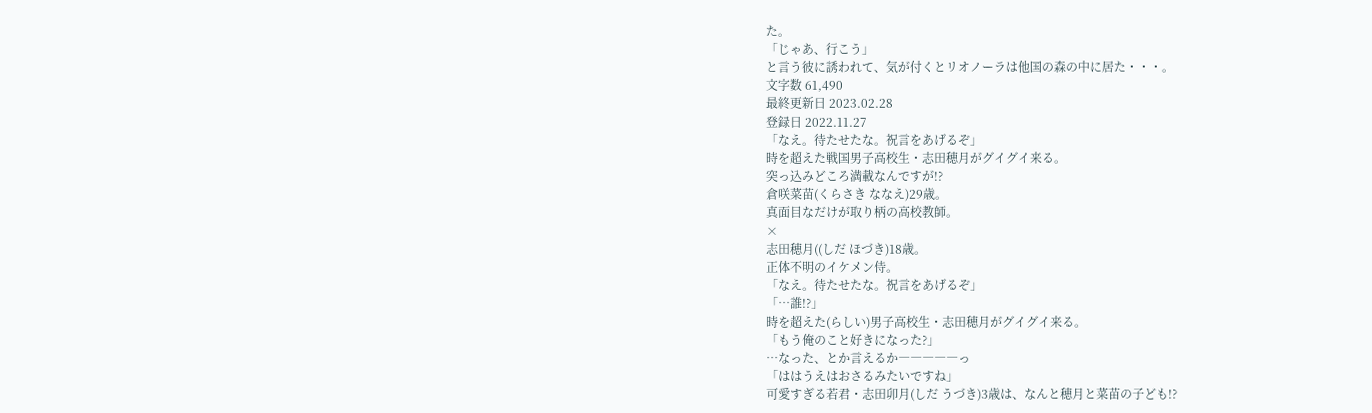た。
「じゃあ、行こう」
と言う彼に誘われて、気が付くとリオノーラは他国の森の中に居た・・・。
文字数 61,490
最終更新日 2023.02.28
登録日 2022.11.27
「なえ。待たせたな。祝言をあげるぞ」
時を超えた戦国男子高校生・志田穂月がグイグイ来る。
突っ込みどころ満載なんですが!?
倉咲菜苗(くらさき ななえ)29歳。
真面目なだけが取り柄の高校教師。
×
志田穂月((しだ ほづき)18歳。
正体不明のイケメン侍。
「なえ。待たせたな。祝言をあげるぞ」
「…誰!?」
時を超えた(らしい)男子高校生・志田穂月がグイグイ来る。
「もう俺のこと好きになった?」
…なった、とか言えるか―――――っ
「ははうえはおさるみたいですね」
可愛すぎる若君・志田卯月(しだ うづき)3歳は、なんと穂月と菜苗の子ども!?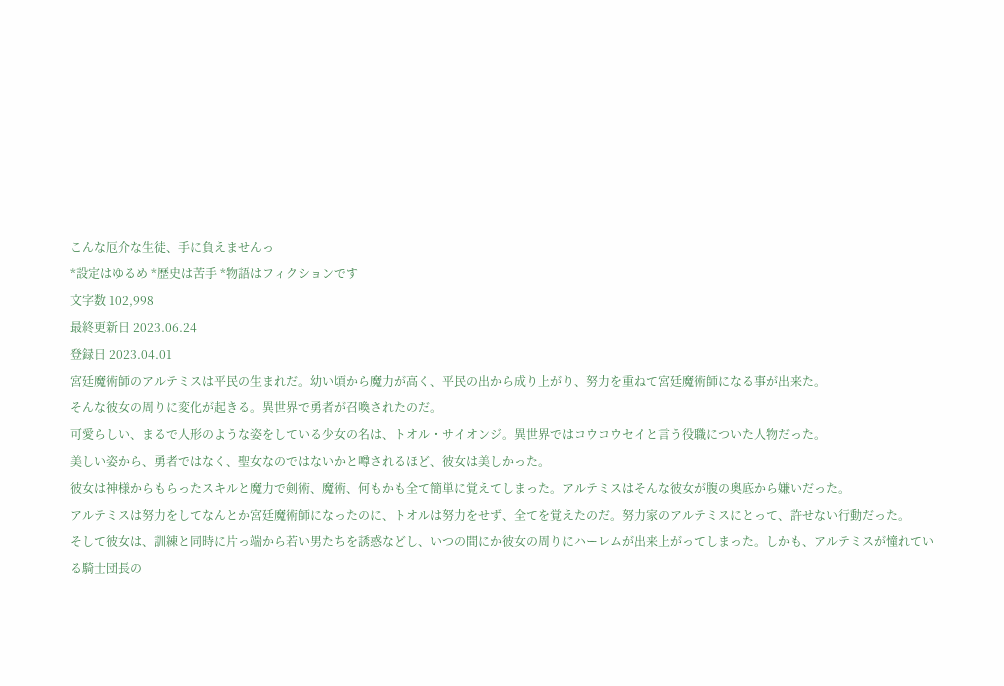こんな厄介な生徒、手に負えませんっ
*設定はゆるめ *歴史は苦手 *物語はフィクションです
文字数 102,998
最終更新日 2023.06.24
登録日 2023.04.01
宮廷魔術師のアルテミスは平民の生まれだ。幼い頃から魔力が高く、平民の出から成り上がり、努力を重ねて宮廷魔術師になる事が出来た。
そんな彼女の周りに変化が起きる。異世界で勇者が召喚されたのだ。
可愛らしい、まるで人形のような姿をしている少女の名は、トオル・サイオンジ。異世界ではコウコウセイと言う役職についた人物だった。
美しい姿から、勇者ではなく、聖女なのではないかと噂されるほど、彼女は美しかった。
彼女は神様からもらったスキルと魔力で剣術、魔術、何もかも全て簡単に覚えてしまった。アルテミスはそんな彼女が腹の奥底から嫌いだった。
アルテミスは努力をしてなんとか宮廷魔術師になったのに、トオルは努力をせず、全てを覚えたのだ。努力家のアルテミスにとって、許せない行動だった。
そして彼女は、訓練と同時に片っ端から若い男たちを誘惑などし、いつの間にか彼女の周りにハーレムが出来上がってしまった。しかも、アルテミスが憧れている騎士団長の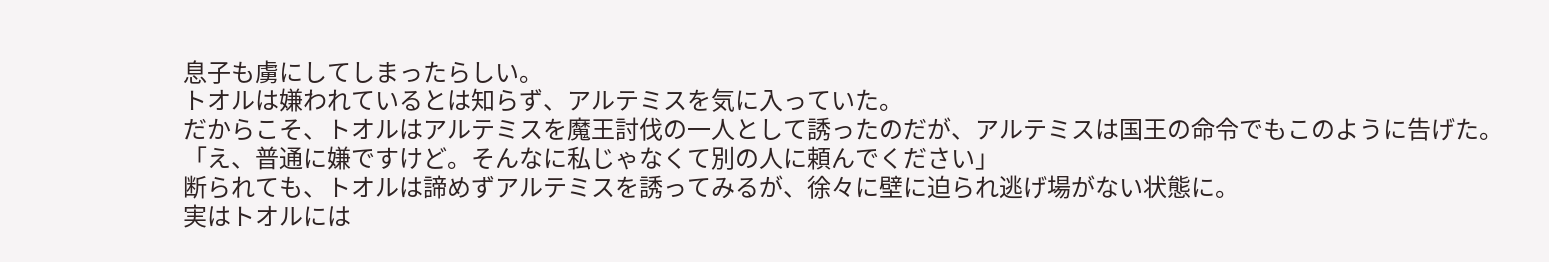息子も虜にしてしまったらしい。
トオルは嫌われているとは知らず、アルテミスを気に入っていた。
だからこそ、トオルはアルテミスを魔王討伐の一人として誘ったのだが、アルテミスは国王の命令でもこのように告げた。
「え、普通に嫌ですけど。そんなに私じゃなくて別の人に頼んでください」
断られても、トオルは諦めずアルテミスを誘ってみるが、徐々に壁に迫られ逃げ場がない状態に。
実はトオルには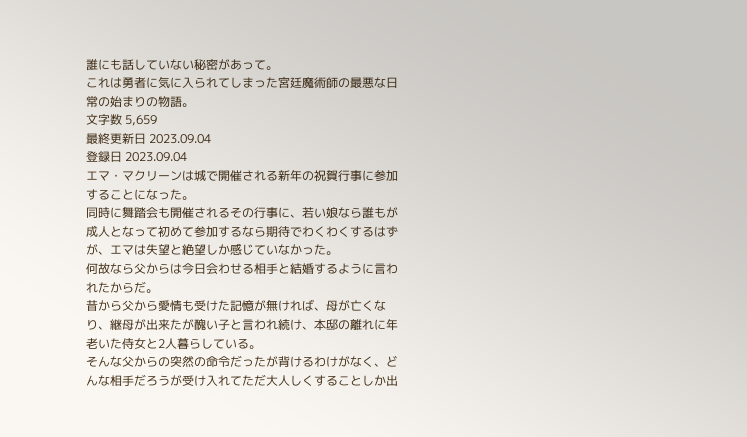誰にも話していない秘密があって。
これは勇者に気に入られてしまった宮廷魔術師の最悪な日常の始まりの物語。
文字数 5,659
最終更新日 2023.09.04
登録日 2023.09.04
エマ・マクリーンは城で開催される新年の祝賀行事に参加することになった。
同時に舞踏会も開催されるその行事に、若い娘なら誰もが成人となって初めて参加するなら期待でわくわくするはずが、エマは失望と絶望しか感じていなかった。
何故なら父からは今日会わせる相手と結婚するように言われたからだ。
昔から父から愛情も受けた記憶が無ければ、母が亡くなり、継母が出来たが醜い子と言われ続け、本邸の離れに年老いた侍女と2人暮らしている。
そんな父からの突然の命令だったが背けるわけがなく、どんな相手だろうが受け入れてただ大人しくすることしか出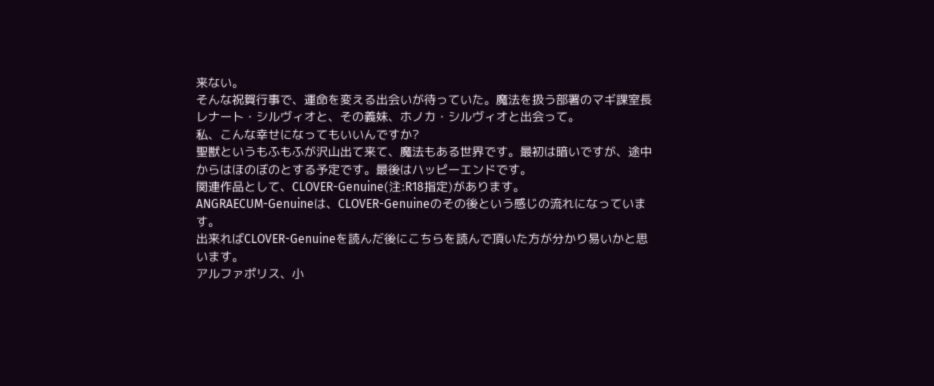来ない。
そんな祝賀行事で、運命を変える出会いが待っていた。魔法を扱う部署のマギ課室長レナート・シルヴィオと、その義妹、ホノカ・シルヴィオと出会って。
私、こんな幸せになってもいいんですか?
聖獣というもふもふが沢山出て来て、魔法もある世界です。最初は暗いですが、途中からはほのぼのとする予定です。最後はハッピーエンドです。
関連作品として、CLOVER-Genuine(注:R18指定)があります。
ANGRAECUM-Genuineは、CLOVER-Genuineのその後という感じの流れになっています。
出来ればCLOVER-Genuineを読んだ後にこちらを読んで頂いた方が分かり易いかと思います。
アルファポリス、小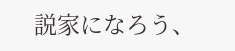説家になろう、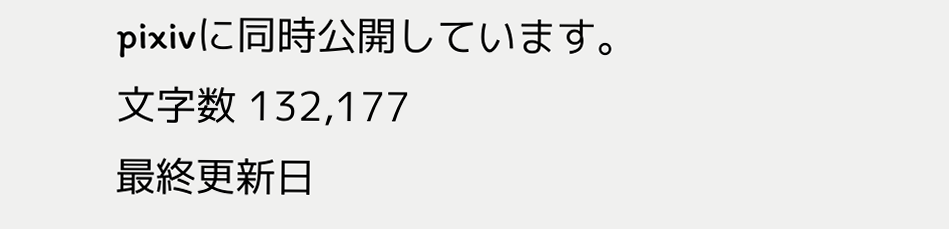pixivに同時公開しています。
文字数 132,177
最終更新日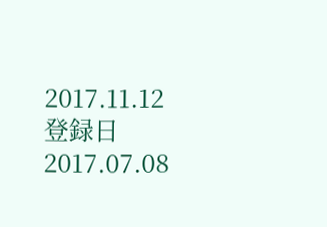2017.11.12
登録日 2017.07.08